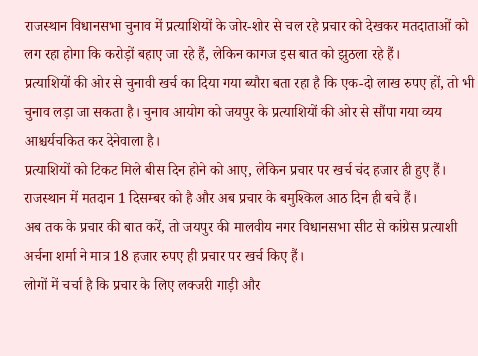राजस्थान विधानसभा चुनाव में प्रत्याशियों के जोर-शोर से चल रहे प्रचार को देखकर मतदाताओं को लग रहा होगा कि करोड़ों बहाए जा रहे हैं, लेकिन कागज इस बात को झुठला रहे हैं।
प्रत्याशियों की ओर से चुनावी खर्च का दिया गया ब्यौरा बता रहा है कि एक-दो लाख रुपए हों, तो भी चुनाव लड़ा जा सकता है। चुनाव आयोग को जयपुर के प्रत्याशियों की ओर से सौंपा गया व्यय आश्चर्यचकित कर देनेवाला है।
प्रत्याशियों को टिकट मिले बीस दिन होने को आए, लेकिन प्रचार पर खर्च चंद हजार ही हुए हैं। राजस्थान में मतदान 1 दिसम्बर को है और अब प्रचार के बमुश्किल आठ दिन ही बचे हैं।
अब तक के प्रचार की बात करें, तो जयपुर की मालवीय नगर विधानसभा सीट से कांग्रेस प्रत्याशी अर्चना शर्मा ने मात्र 18 हजार रुपए ही प्रचार पर खर्च किए हैं।
लोगों में चर्चा है कि प्रचार के लिए लक्जरी गाड़ी और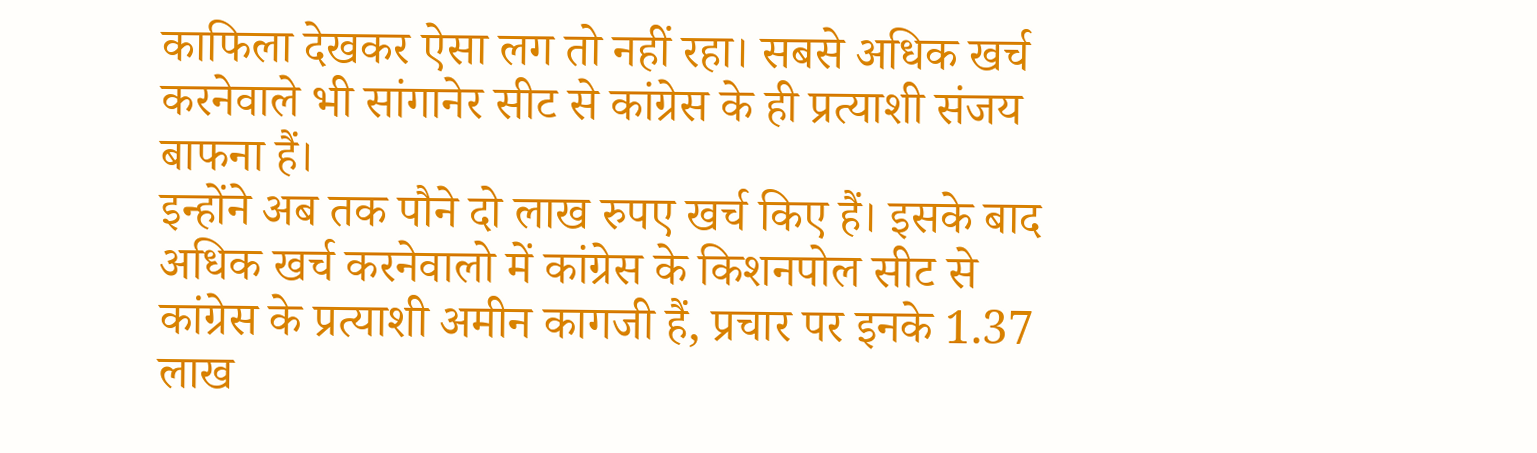काफिला देखकर ऐसा लग तो नहीं रहा। सबसे अधिक खर्च करनेवाले भी सांगानेर सीट से कांग्रेस के ही प्रत्याशी संजय बाफना हैं।
इन्होंने अब तक पौने दो लाख रुपए खर्च किए हैं। इसके बाद अधिक खर्च करनेवालो में कांग्रेस के किशनपोल सीट से कांग्रेस के प्रत्याशी अमीन कागजी हैं, प्रचार पर इनके 1.37 लाख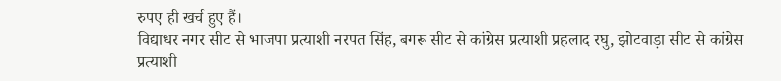रुपए ही खर्च हुए हैं।
विद्याधर नगर सीट से भाजपा प्रत्याशी नरपत सिंह, बगरू सीट से कांग्रेस प्रत्याशी प्रहलाद रघु, झोटवाड़ा सीट से कांग्रेस प्रत्याशी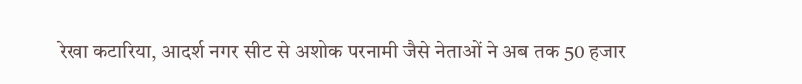रेखा कटारिया, आदर्श नगर सीट से अशोक परनामी जैसे नेताओं ने अब तक 50 हजार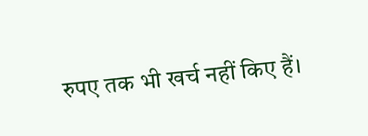रुपए तक भी खर्च नहीं किए हैं।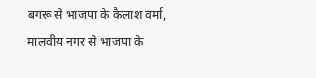बगरू से भाजपा के कैलाश वर्मा, मालवीय नगर से भाजपा के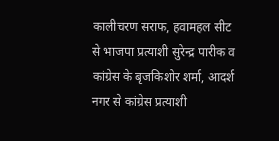कालीचरण सराफ, हवामहल सीट से भाजपा प्रत्याशी सुरेन्द्र पारीक व कांग्रेस के बृजकिशोर शर्मा, आदर्श नगर से कांग्रेस प्रत्याशी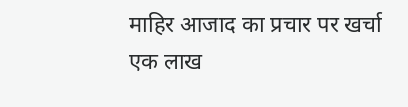माहिर आजाद का प्रचार पर खर्चा एक लाख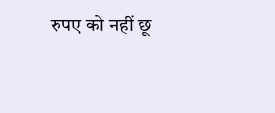रुपए को नहीं छू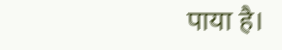पाया है।